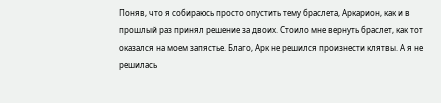Поняв, что я собираюсь просто опустить тему браслета, Аркарион, как и в прошлый раз принял решение за двоих. Стоило мне вернуть браслет, как тот оказался на моем запястье. Благо, Арк не решился произнести клятвы. А я не решилась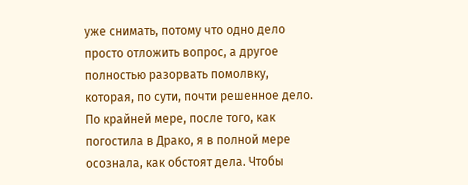уже снимать, потому что одно дело просто отложить вопрос, а другое полностью разорвать помолвку, которая, по сути, почти решенное дело. По крайней мере, после того, как погостила в Драко, я в полной мере осознала, как обстоят дела. Чтобы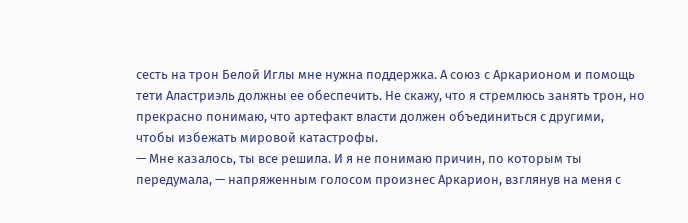сесть на трон Белой Иглы мне нужна поддержка. А союз с Аркарионом и помощь тети Аластриэль должны ее обеспечить. Не скажу, что я стремлюсь занять трон, но прекрасно понимаю, что артефакт власти должен объединиться с другими, чтобы избежать мировой катастрофы.
— Мне казалось, ты все решила. И я не понимаю причин, по которым ты передумала, — напряженным голосом произнес Аркарион, взглянув на меня с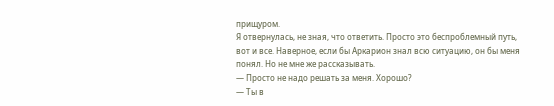прищуром.
Я отвернулась, не зная, что ответить. Просто это беспроблемный путь, вот и все. Наверное, если бы Аркарион знал всю ситуацию, он бы меня понял. Но не мне же рассказывать.
— Просто не надо решать за меня. Хорошо?
— Ты в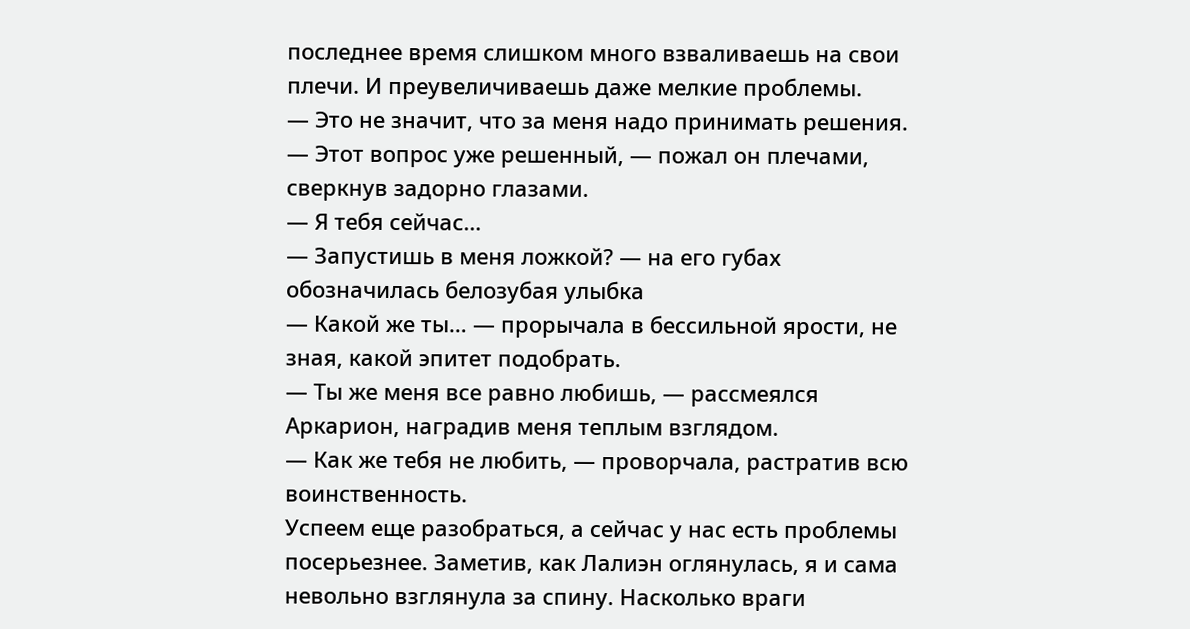последнее время слишком много взваливаешь на свои плечи. И преувеличиваешь даже мелкие проблемы.
— Это не значит, что за меня надо принимать решения.
— Этот вопрос уже решенный, — пожал он плечами, сверкнув задорно глазами.
— Я тебя сейчас…
— Запустишь в меня ложкой? — на его губах обозначилась белозубая улыбка
— Какой же ты… — прорычала в бессильной ярости, не зная, какой эпитет подобрать.
— Ты же меня все равно любишь, — рассмеялся Аркарион, наградив меня теплым взглядом.
— Как же тебя не любить, — проворчала, растратив всю воинственность.
Успеем еще разобраться, а сейчас у нас есть проблемы посерьезнее. Заметив, как Лалиэн оглянулась, я и сама невольно взглянула за спину. Насколько враги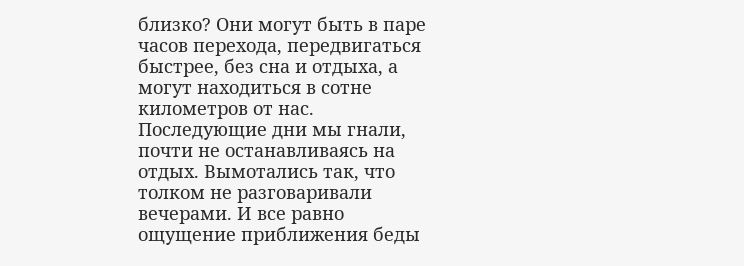близко? Они могут быть в паре часов перехода, передвигаться быстрее, без сна и отдыха, а могут находиться в сотне километров от нас.
Последующие дни мы гнали, почти не останавливаясь на отдых. Вымотались так, что толком не разговаривали вечерами. И все равно ощущение приближения беды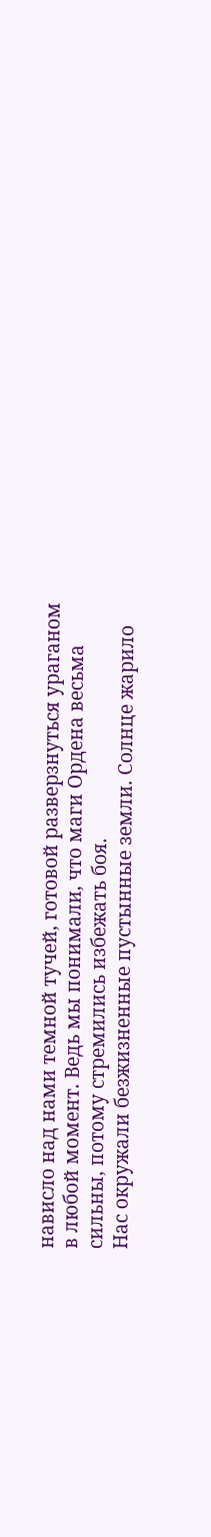нависло над нами темной тучей, готовой разверзнуться ураганом в любой момент. Ведь мы понимали, что маги Ордена весьма сильны, потому стремились избежать боя.
Нас окружали безжизненные пустынные земли. Солнце жарило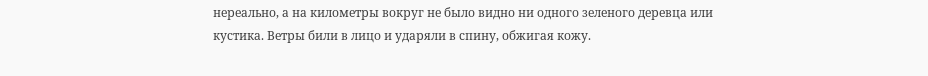нереально, а на километры вокруг не было видно ни одного зеленого деревца или кустика. Ветры били в лицо и ударяли в спину, обжигая кожу.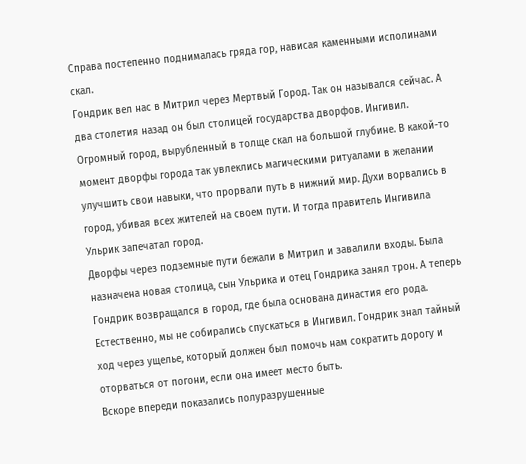Справа постепенно поднималась гряда гор, нависая каменными исполинами скал.
Гондрик вел нас в Митрил через Мертвый Город. Так он назывался сейчас. А два столетия назад он был столицей государства дворфов. Ингивил. Огромный город, вырубленный в толще скал на большой глубине. В какой-то момент дворфы города так увлеклись магическими ритуалами в желании улучшить свои навыки, что прорвали путь в нижний мир. Духи ворвались в город, убивая всех жителей на своем пути. И тогда правитель Ингивила Ульрик запечатал город.
Дворфы через подземные пути бежали в Митрил и завалили входы. Была назначена новая столица, сын Ульрика и отец Гондрика занял трон. А теперь Гондрик возвращался в город, где была основана династия его рода. Естественно, мы не собирались спускаться в Ингивил. Гондрик знал тайный ход через ущелье, который должен был помочь нам сократить дорогу и оторваться от погони, если она имеет место быть.
Вскоре впереди показались полуразрушенные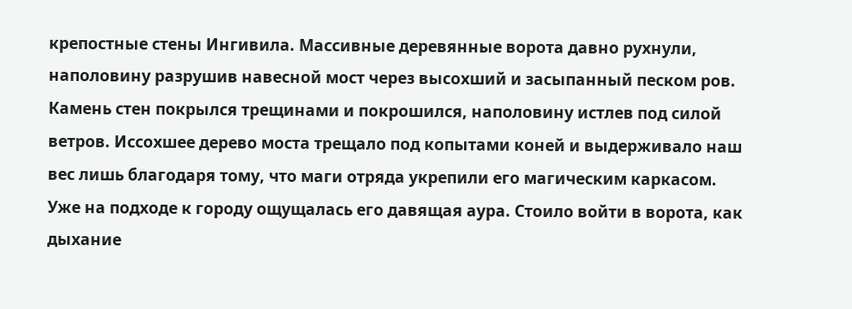крепостные стены Ингивила. Массивные деревянные ворота давно рухнули, наполовину разрушив навесной мост через высохший и засыпанный песком ров. Камень стен покрылся трещинами и покрошился, наполовину истлев под силой ветров. Иссохшее дерево моста трещало под копытами коней и выдерживало наш вес лишь благодаря тому, что маги отряда укрепили его магическим каркасом.
Уже на подходе к городу ощущалась его давящая аура. Стоило войти в ворота, как дыхание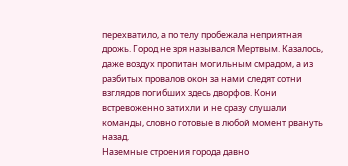перехватило, а по телу пробежала неприятная дрожь. Город не зря назывался Мертвым. Казалось, даже воздух пропитан могильным смрадом, а из разбитых провалов окон за нами следят сотни взглядов погибших здесь дворфов. Кони встревоженно затихли и не сразу слушали команды, словно готовые в любой момент рвануть назад.
Наземные строения города давно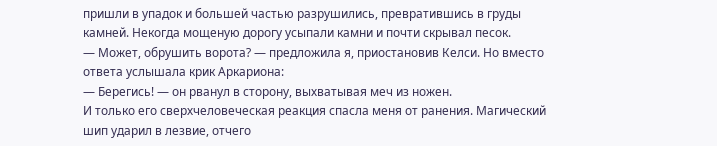пришли в упадок и большей частью разрушились, превратившись в груды камней. Некогда мощеную дорогу усыпали камни и почти скрывал песок.
— Может, обрушить ворота? — предложила я, приостановив Келси. Но вместо ответа услышала крик Аркариона:
— Берегись! — он рванул в сторону, выхватывая меч из ножен.
И только его сверхчеловеческая реакция спасла меня от ранения. Магический шип ударил в лезвие, отчего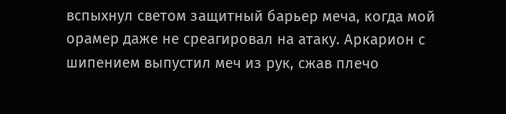вспыхнул светом защитный барьер меча, когда мой орамер даже не среагировал на атаку. Аркарион с шипением выпустил меч из рук, сжав плечо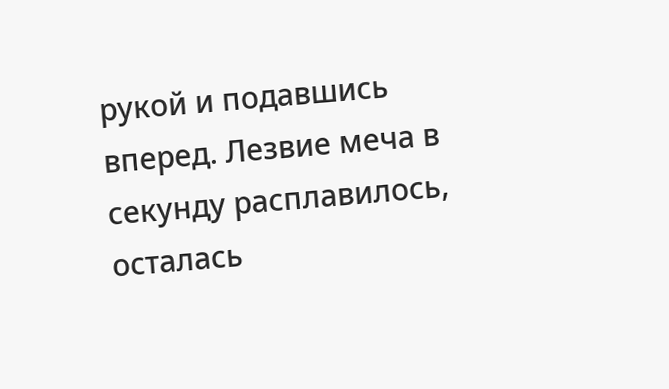рукой и подавшись вперед. Лезвие меча в секунду расплавилось, осталась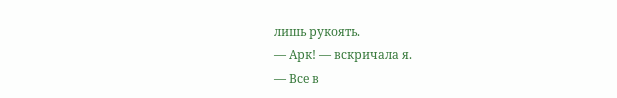лишь рукоять.
— Арк! — вскричала я.
— Все в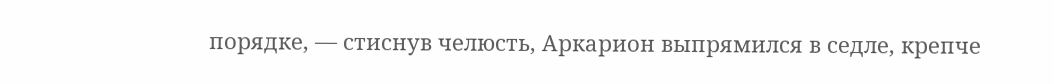порядке, — стиснув челюсть, Аркарион выпрямился в седле, крепче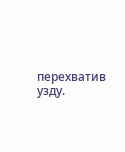перехватив узду.